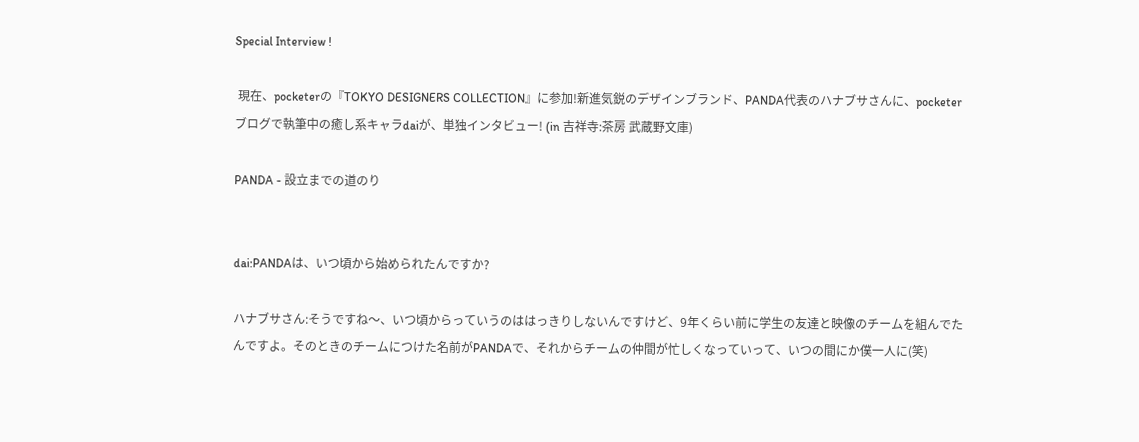Special Interview !

 現在、pocketerの『TOKYO DESIGNERS COLLECTION』に参加!新進気鋭のデザインブランド、PANDA代表のハナブサさんに、pocketerブログで執筆中の癒し系キャラdaiが、単独インタビュー! (in 吉祥寺:茶房 武蔵野文庫)

PANDA - 設立までの道のり


dai:PANDAは、いつ頃から始められたんですか?

ハナブサさん:そうですね〜、いつ頃からっていうのははっきりしないんですけど、9年くらい前に学生の友達と映像のチームを組んでたんですよ。そのときのチームにつけた名前がPANDAで、それからチームの仲間が忙しくなっていって、いつの間にか僕一人に(笑)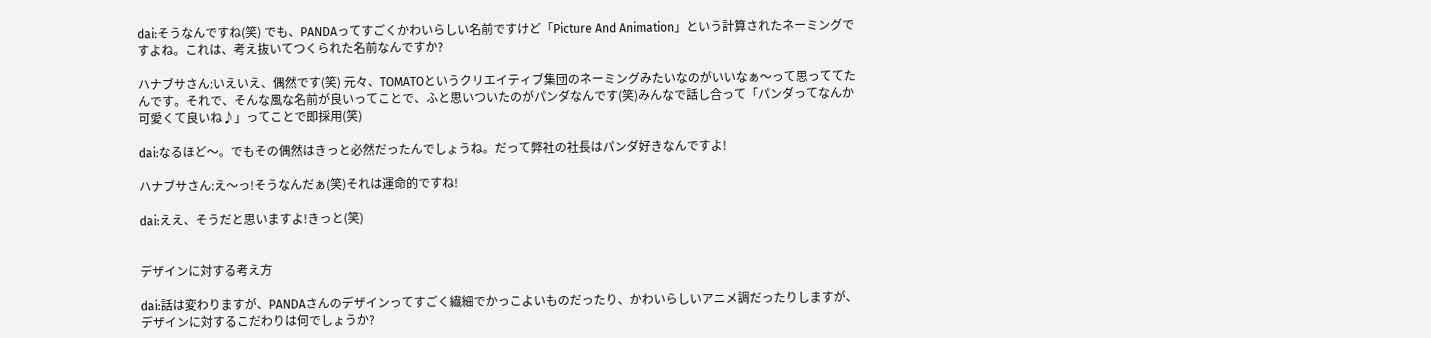dai:そうなんですね(笑) でも、PANDAってすごくかわいらしい名前ですけど「Picture And Animation」という計算されたネーミングですよね。これは、考え抜いてつくられた名前なんですか?

ハナブサさん:いえいえ、偶然です(笑) 元々、TOMATOというクリエイティブ集団のネーミングみたいなのがいいなぁ〜って思っててたんです。それで、そんな風な名前が良いってことで、ふと思いついたのがパンダなんです(笑)みんなで話し合って「パンダってなんか可愛くて良いね♪」ってことで即採用(笑)

dai:なるほど〜。でもその偶然はきっと必然だったんでしょうね。だって弊社の社長はパンダ好きなんですよ!

ハナブサさん:え〜っ!そうなんだぁ(笑)それは運命的ですね!

dai:ええ、そうだと思いますよ!きっと(笑)


デザインに対する考え方

dai:話は変わりますが、PANDAさんのデザインってすごく繊細でかっこよいものだったり、かわいらしいアニメ調だったりしますが、デザインに対するこだわりは何でしょうか?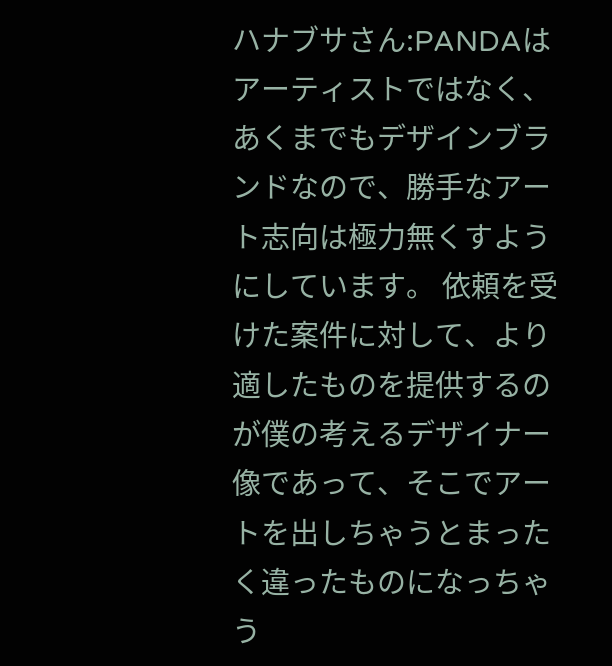ハナブサさん:PANDAはアーティストではなく、あくまでもデザインブランドなので、勝手なアート志向は極力無くすようにしています。 依頼を受けた案件に対して、より適したものを提供するのが僕の考えるデザイナー像であって、そこでアートを出しちゃうとまったく違ったものになっちゃう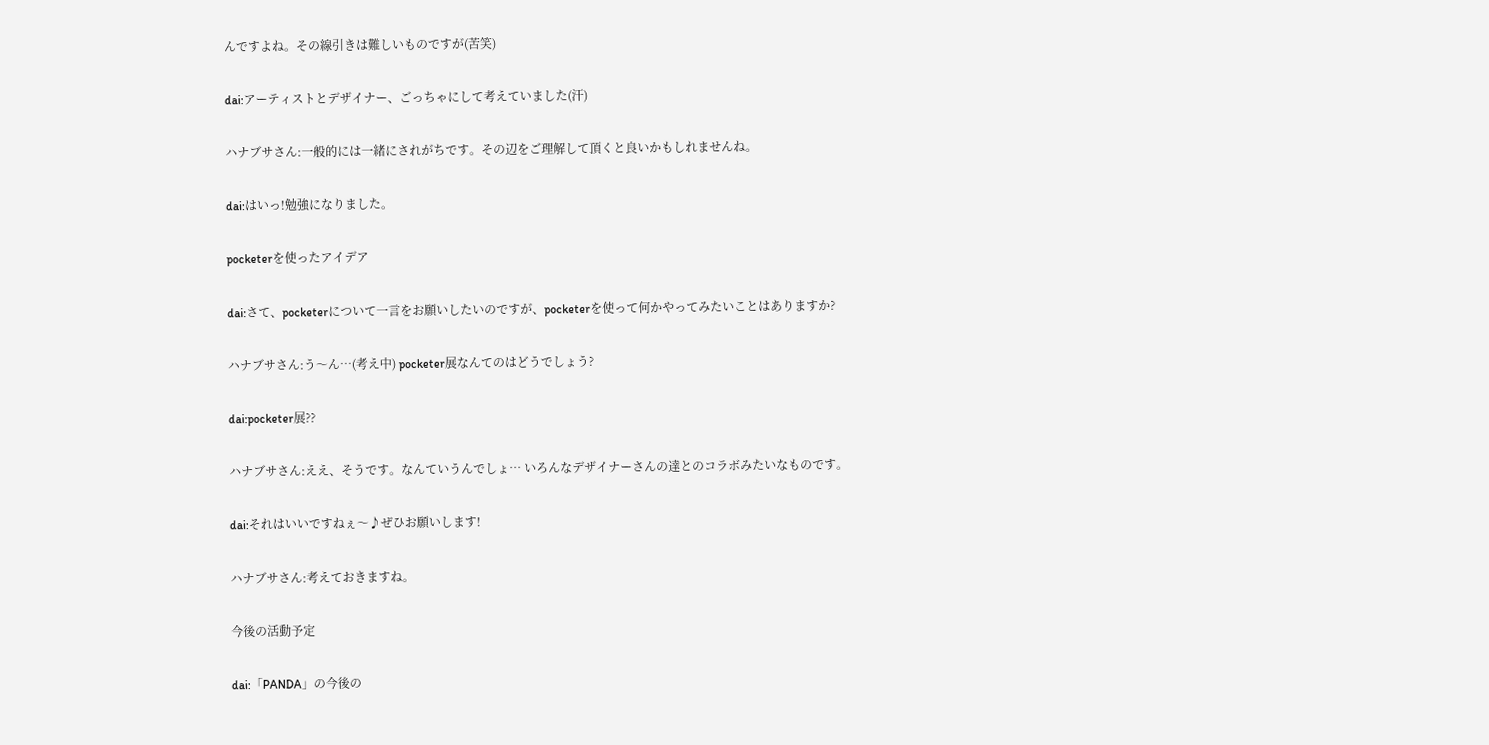んですよね。その線引きは難しいものですが(苦笑)

dai:アーティストとデザイナー、ごっちゃにして考えていました(汗)

ハナブサさん:一般的には一緒にされがちです。その辺をご理解して頂くと良いかもしれませんね。

dai:はいっ!勉強になりました。

pocketerを使ったアイデア

dai:さて、pocketerについて一言をお願いしたいのですが、pocketerを使って何かやってみたいことはありますか?

ハナブサさん:う〜ん…(考え中) pocketer展なんてのはどうでしょう?

dai:pocketer展??

ハナブサさん:ええ、そうです。なんていうんでしょ… いろんなデザイナーさんの達とのコラボみたいなものです。

dai:それはいいですねぇ〜♪ぜひお願いします!

ハナブサさん:考えておきますね。

今後の活動予定

dai:「PANDA」の今後の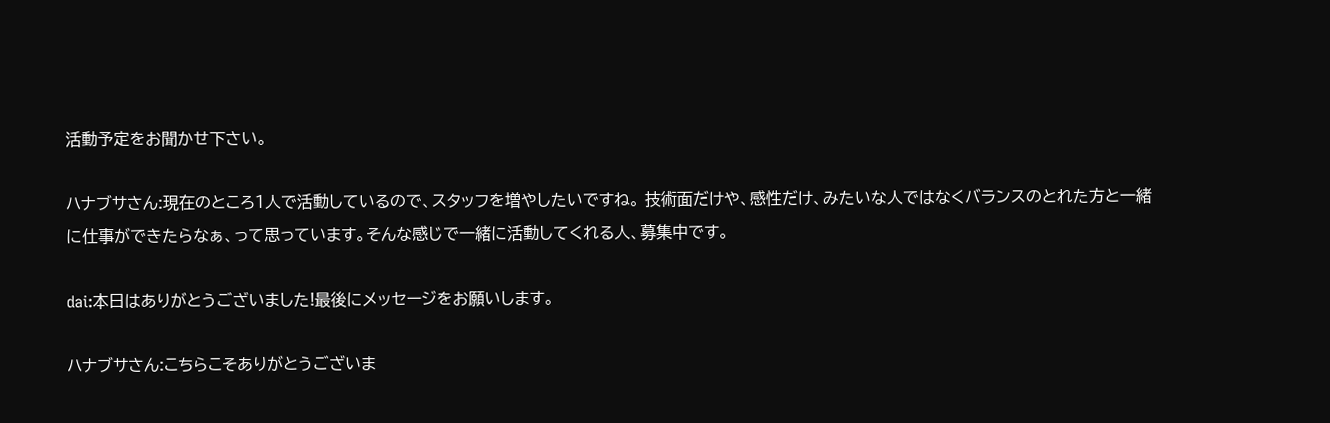活動予定をお聞かせ下さい。

ハナブサさん:現在のところ1人で活動しているので、スタッフを増やしたいですね。 技術面だけや、感性だけ、みたいな人ではなくバランスのとれた方と一緒に仕事ができたらなぁ、って思っています。そんな感じで一緒に活動してくれる人、募集中です。

dai:本日はありがとうございました!最後にメッセージをお願いします。

ハナブサさん:こちらこそありがとうございま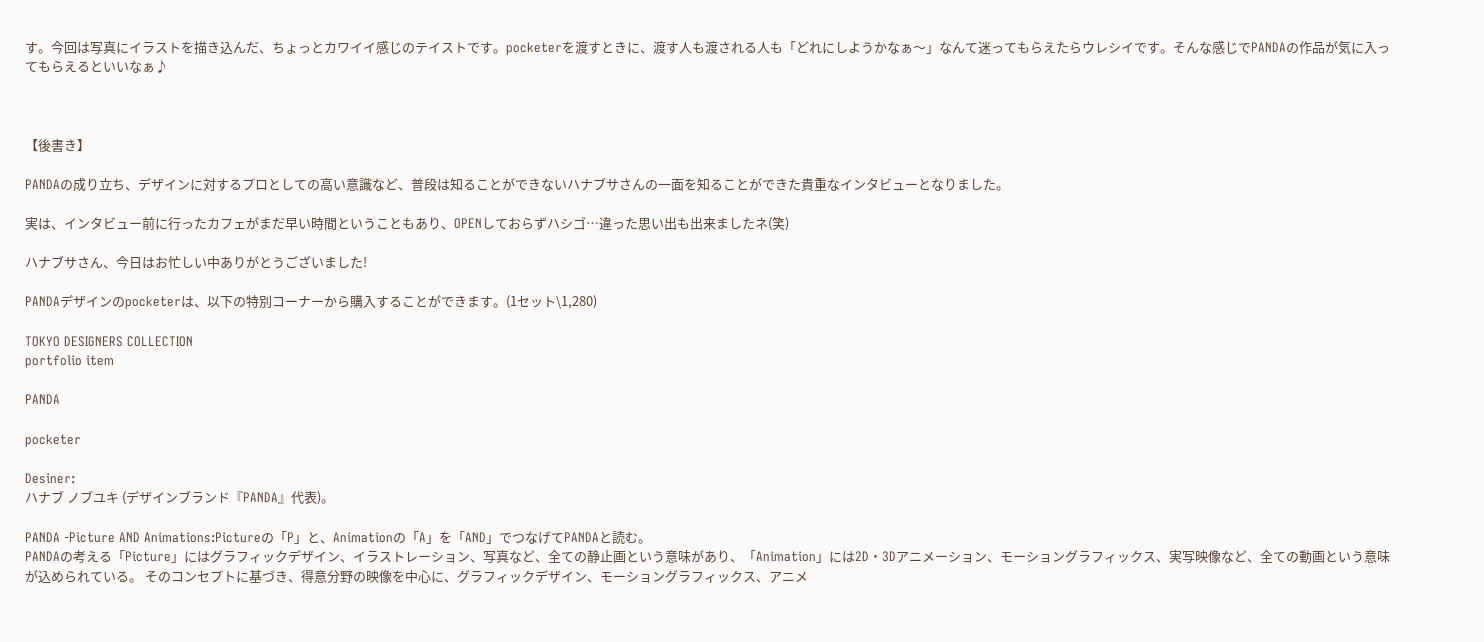す。今回は写真にイラストを描き込んだ、ちょっとカワイイ感じのテイストです。pocketerを渡すときに、渡す人も渡される人も「どれにしようかなぁ〜」なんて迷ってもらえたらウレシイです。そんな感じでPANDAの作品が気に入ってもらえるといいなぁ♪



【後書き】

PANDAの成り立ち、デザインに対するプロとしての高い意識など、普段は知ることができないハナブサさんの一面を知ることができた貴重なインタビューとなりました。

実は、インタビュー前に行ったカフェがまだ早い時間ということもあり、OPENしておらずハシゴ…違った思い出も出来ましたネ(笑)

ハナブサさん、今日はお忙しい中ありがとうございました!

PANDAデザインのpocketerは、以下の特別コーナーから購入することができます。(1セット\1,280)

TOKYO DESIGNERS COLLECTION
portfolio item

PANDA

pocketer

Desiner:
ハナブ ノブユキ (デザインブランド『PANDA』代表)。

PANDA -Picture AND Animations:Pictureの「P」と、Animationの「A」を「AND」でつなげてPANDAと読む。
PANDAの考える「Picture」にはグラフィックデザイン、イラストレーション、写真など、全ての静止画という意味があり、「Animation」には2D・3Dアニメーション、モーショングラフィックス、実写映像など、全ての動画という意味が込められている。 そのコンセプトに基づき、得意分野の映像を中心に、グラフィックデザイン、モーショングラフィックス、アニメ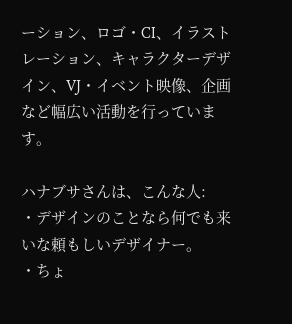ーション、ロゴ・CI、イラストレーション、キャラクターデザイン、VJ・イベント映像、企画など幅広い活動を行っています。

ハナブサさんは、こんな人:
・デザインのことなら何でも来いな頼もしいデザイナー。
・ちょ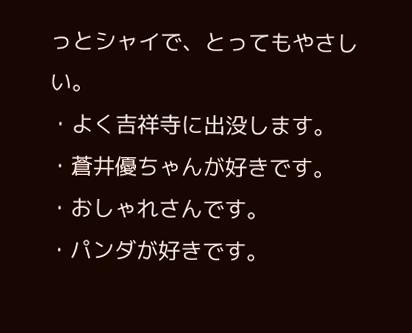っとシャイで、とってもやさしい。
・よく吉祥寺に出没します。
・蒼井優ちゃんが好きです。
・おしゃれさんです。
・パンダが好きです。